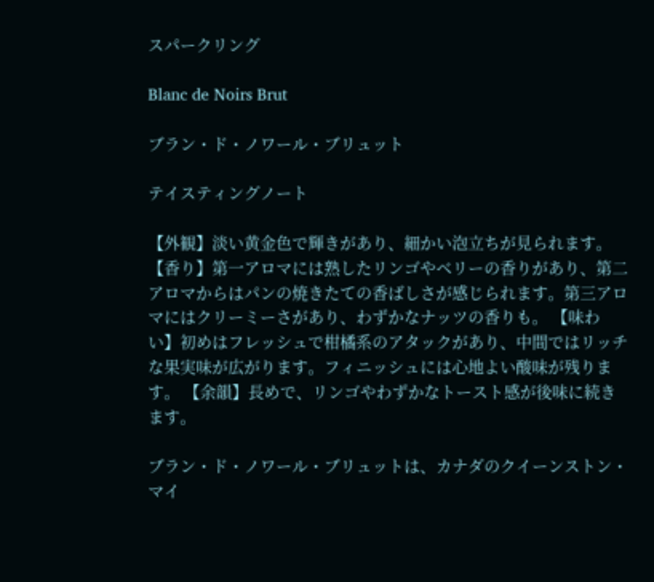スパークリング

Blanc de Noirs Brut

ブラン・ド・ノワール・ブリュット

テイスティングノート

【外観】淡い黄金色で輝きがあり、細かい泡立ちが見られます。 【香り】第一アロマには熟したリンゴやベリーの香りがあり、第二アロマからはパンの焼きたての香ばしさが感じられます。第三アロマにはクリーミーさがあり、わずかなナッツの香りも。 【味わい】初めはフレッシュで柑橘系のアタックがあり、中間ではリッチな果実味が広がります。フィニッシュには心地よい酸味が残ります。 【余韻】長めで、リンゴやわずかなトースト感が後味に続きます。

ブラン・ド・ノワール・ブリュットは、カナダのクイーンストン・マイ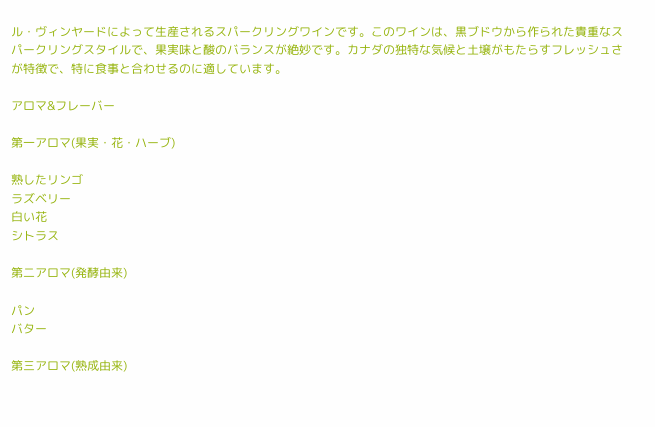ル・ヴィンヤードによって生産されるスパークリングワインです。このワインは、黒ブドウから作られた貴重なスパークリングスタイルで、果実味と酸のバランスが絶妙です。カナダの独特な気候と土壌がもたらすフレッシュさが特徴で、特に食事と合わせるのに適しています。

アロマ&フレーバー

第一アロマ(果実・花・ハーブ)

熟したリンゴ
ラズベリー
白い花
シトラス

第二アロマ(発酵由来)

パン
バター

第三アロマ(熟成由来)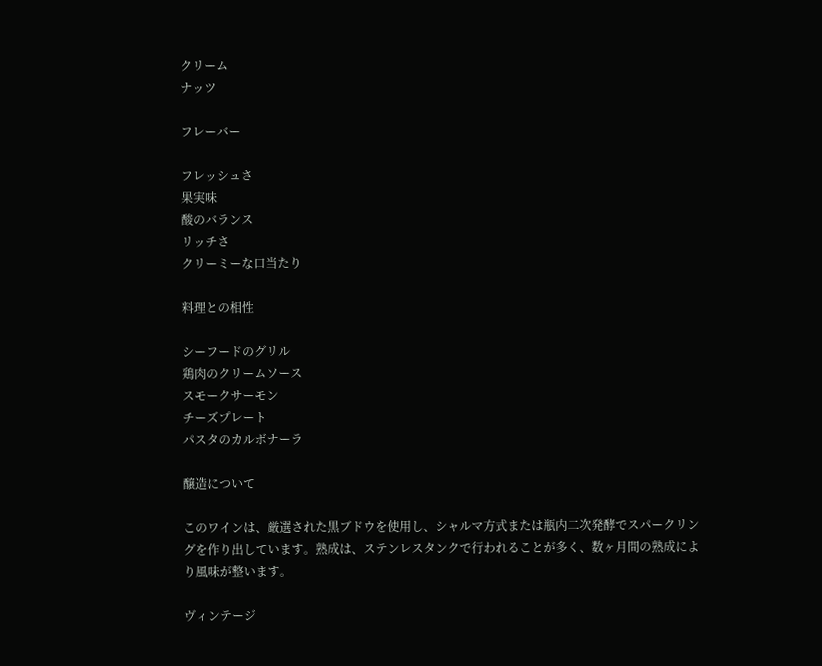クリーム
ナッツ

フレーバー

フレッシュさ
果実味
酸のバランス
リッチさ
クリーミーな口当たり

料理との相性

シーフードのグリル
鶏肉のクリームソース
スモークサーモン
チーズプレート
パスタのカルボナーラ

醸造について

このワインは、厳選された黒ブドウを使用し、シャルマ方式または瓶内二次発酵でスパークリングを作り出しています。熟成は、ステンレスタンクで行われることが多く、数ヶ月間の熟成により風味が整います。

ヴィンテージ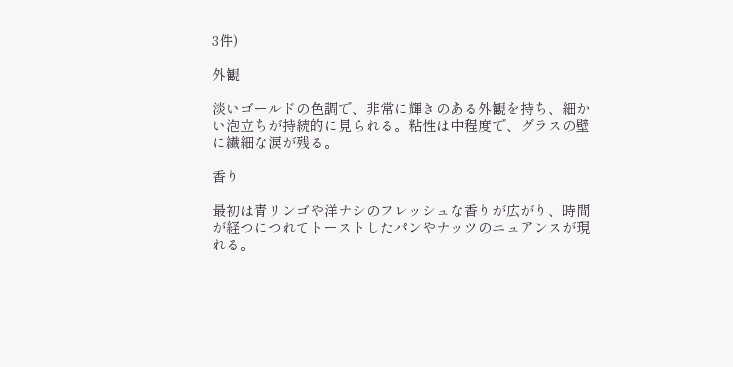3件)

外観

淡いゴールドの色調で、非常に輝きのある外観を持ち、細かい泡立ちが持続的に見られる。粘性は中程度で、グラスの壁に繊細な涙が残る。

香り

最初は青リンゴや洋ナシのフレッシュな香りが広がり、時間が経つにつれてトーストしたパンやナッツのニュアンスが現れる。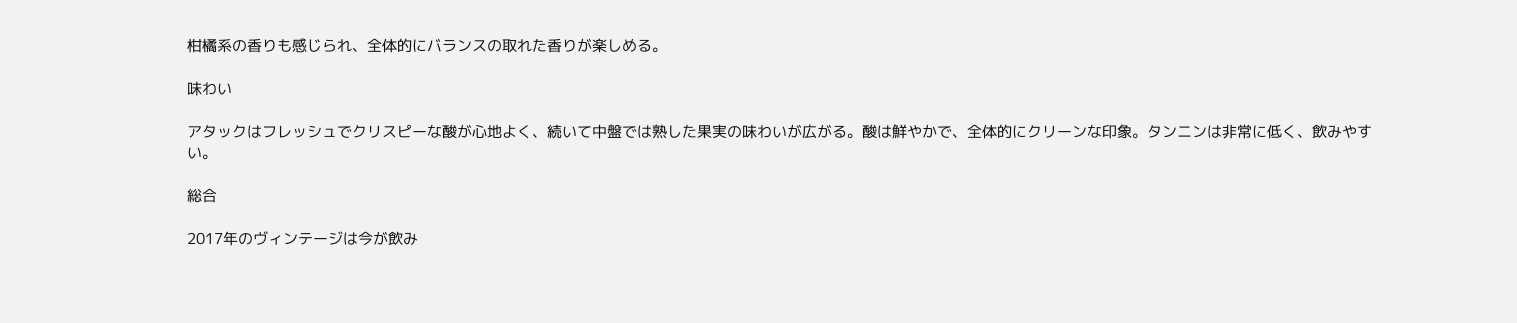柑橘系の香りも感じられ、全体的にバランスの取れた香りが楽しめる。

味わい

アタックはフレッシュでクリスピーな酸が心地よく、続いて中盤では熟した果実の味わいが広がる。酸は鮮やかで、全体的にクリーンな印象。タンニンは非常に低く、飲みやすい。

総合

2017年のヴィンテージは今が飲み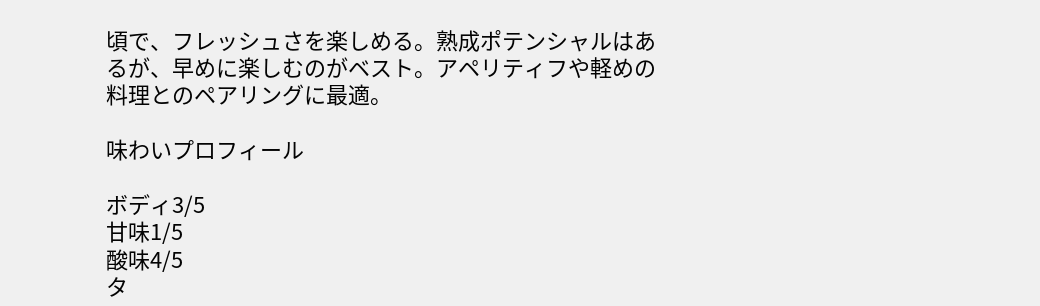頃で、フレッシュさを楽しめる。熟成ポテンシャルはあるが、早めに楽しむのがベスト。アペリティフや軽めの料理とのペアリングに最適。

味わいプロフィール

ボディ3/5
甘味1/5
酸味4/5
タ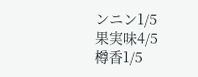ンニン1/5
果実味4/5
樽香1/5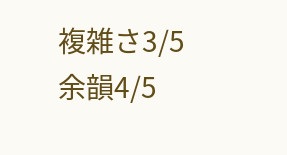複雑さ3/5
余韻4/5